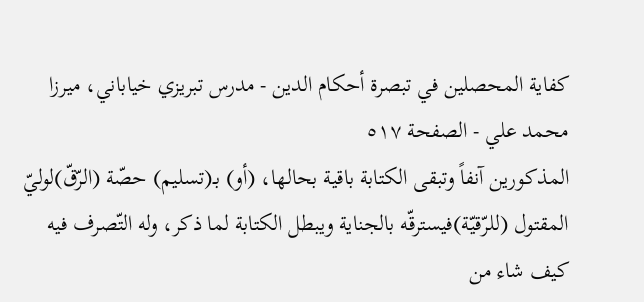كفاية المحصلين في تبصرة أحكام الدين - مدرس تبريزي خياباني، ميرزا محمد علي - الصفحة ٥١٧
المذكورين آنفاً وتبقى الكتابة باقية بحالها، (أو) بـ(تسليم) حصّة (الرّقّ)لوليّ المقتول (للرّقيّة)فيسترقّه بالجناية ويبطل الكتابة لما ذكر، وله التّصرف فيه كيف شاء من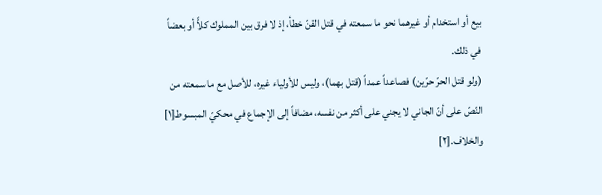بيع أو استخدام أو غيرهما نحو ما سمعته في قتل القنّ خطأ، إذ لا فرق بين المملوك كلاًّ أو بعضاً في ذلك.
(ولو قتل الحرّ حرّين) فصاعداً عمداً (قتل بهما)، وليس للأولياء غيره، للأصل مع ما سمعته من النّصّ على أنّ الجاني لا يجني على أكثر من نفسه، مضافاً إلى الإجماع في محكيّ المبسوط[١] والخلاف.[٢]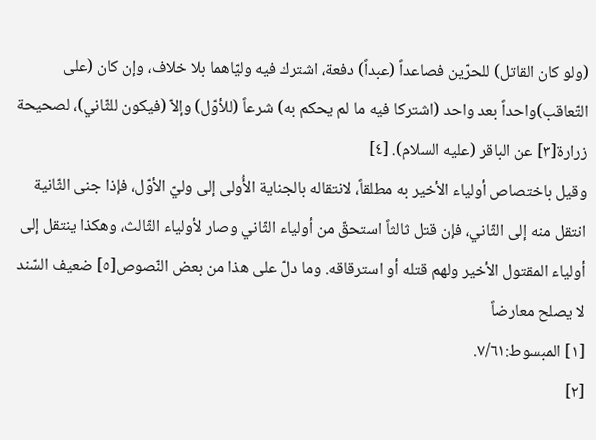(ولو كان القاتل) للحرّين فصاعداً (عبداً) دفعة، اشترك فيه وليّاهما بلا خلاف، وإن كان (على التّعاقب)واحداً بعد واحد (اشتركا فيه ما لم يحكم به) شرعاً (للأوّل) وإلاّ (فيكون للثّاني)، لصحيحة زرارة[٣] عن الباقر (عليه السلام). [٤]
وقيل باختصاص أولياء الأخير به مطلقاً، لانتقاله بالجناية الأُولى إلى وليّ الأوّل، فإذا جنى الثّانية انتقل منه إلى الثّاني، فإن قتل ثالثاً استحقّ من أولياء الثّاني وصار لأولياء الثّالث، وهكذا ينتقل إلى أولياء المقتول الأخير ولهم قتله أو استرقاقه. وما دلّ على هذا من بعض النّصوص[٥] ضعيف السّند لا يصلح معارضاً
[١] المبسوط:٧/٦١.
[٢]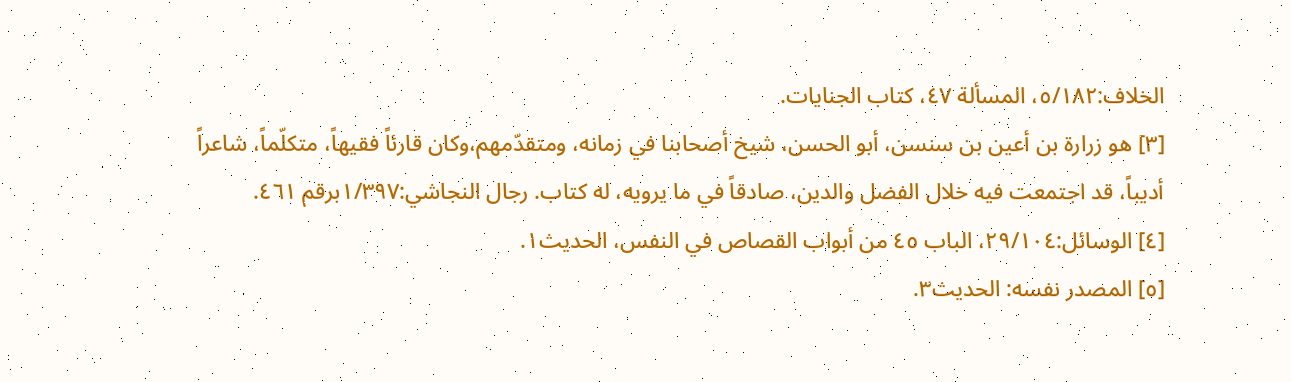الخلاف:٥/١٨٢، المسألة ٤٧، كتاب الجنايات.
[٣] هو زرارة بن أعين بن سنسن، أبو الحسن، شيخ أصحابنا في زمانه، ومتقدّمهم،وكان قارئاً فقيهاً، متكلّماً، شاعراً أديباً، قد اجتمعت فيه خلال الفضل والدين، صادقاً في ما يرويه، له كتاب. رجال النجاشي:١/٣٩٧برقم ٤٦١.
[٤] الوسائل:٢٩/١٠٤، الباب ٤٥ من أبواب القصاص في النفس، الحديث١.
[٥] المصدر نفسه: الحديث٣.